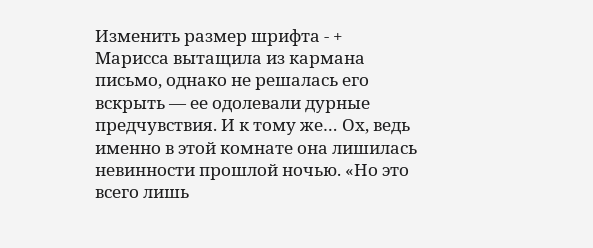Изменить размер шрифта - +
Марисса вытащила из кармана письмо, однако не решалась его вскрыть — ее одолевали дурные предчувствия. И к тому же… Ох, ведь именно в этой комнате она лишилась невинности прошлой ночью. «Но это всего лишь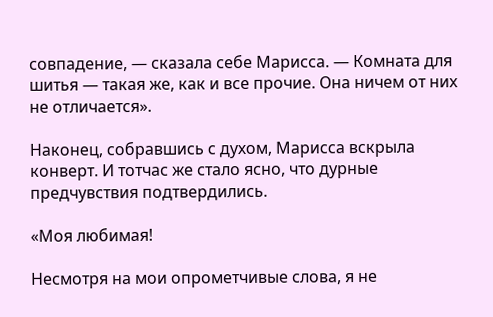совпадение, — сказала себе Марисса. — Комната для шитья — такая же, как и все прочие. Она ничем от них не отличается».

Наконец, собравшись с духом, Марисса вскрыла конверт. И тотчас же стало ясно, что дурные предчувствия подтвердились.

«Моя любимая!

Несмотря на мои опрометчивые слова, я не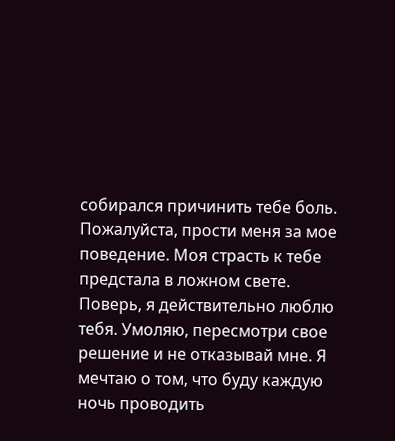собирался причинить тебе боль. Пожалуйста, прости меня за мое поведение. Моя страсть к тебе предстала в ложном свете. Поверь, я действительно люблю тебя. Умоляю, пересмотри свое решение и не отказывай мне. Я мечтаю о том, что буду каждую ночь проводить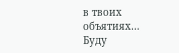в твоих объятиях… Буду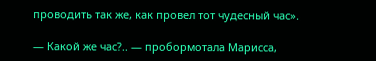проводить так же, как провел тот чудесный час».

— Какой же час?.. — пробормотала Марисса,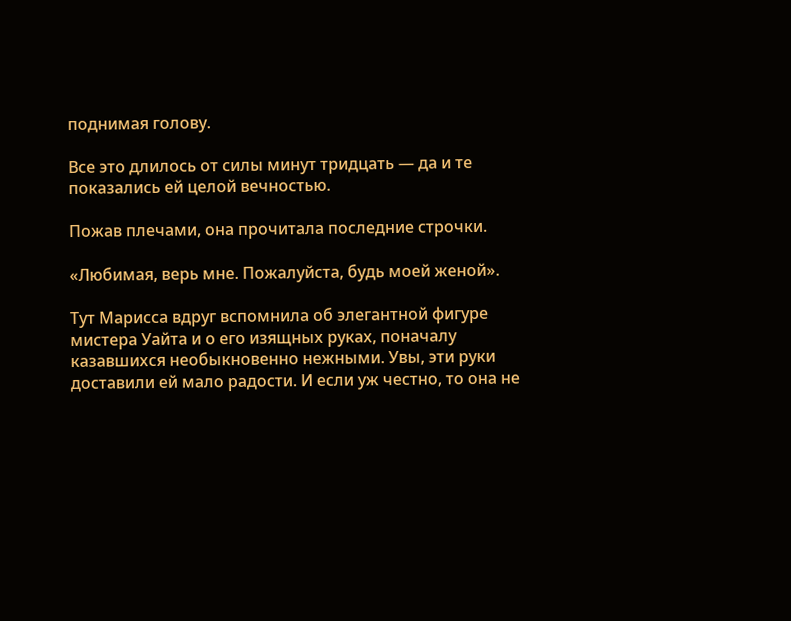поднимая голову.

Все это длилось от силы минут тридцать — да и те показались ей целой вечностью.

Пожав плечами, она прочитала последние строчки.

«Любимая, верь мне. Пожалуйста, будь моей женой».

Тут Марисса вдруг вспомнила об элегантной фигуре мистера Уайта и о его изящных руках, поначалу казавшихся необыкновенно нежными. Увы, эти руки доставили ей мало радости. И если уж честно, то она не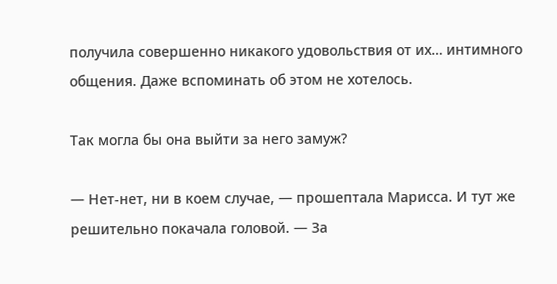получила совершенно никакого удовольствия от их… интимного общения. Даже вспоминать об этом не хотелось.

Так могла бы она выйти за него замуж?

— Нет-нет, ни в коем случае, — прошептала Марисса. И тут же решительно покачала головой. — За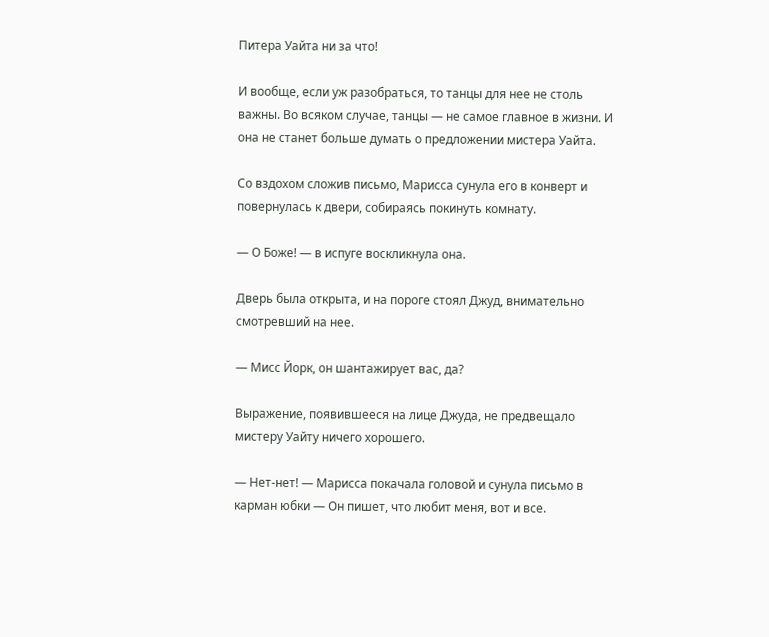Питера Уайта ни за что!

И вообще, если уж разобраться, то танцы для нее не столь важны. Во всяком случае, танцы — не самое главное в жизни. И она не станет больше думать о предложении мистера Уайта.

Со вздохом сложив письмо, Марисса сунула его в конверт и повернулась к двери, собираясь покинуть комнату.

— О Боже! — в испуге воскликнула она.

Дверь была открыта, и на пороге стоял Джуд, внимательно смотревший на нее.

— Мисс Йорк, он шантажирует вас, да?

Выражение, появившееся на лице Джуда, не предвещало мистеру Уайту ничего хорошего.

— Нет-нет! — Марисса покачала головой и сунула письмо в карман юбки — Он пишет, что любит меня, вот и все.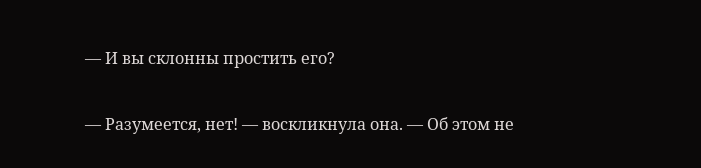— И вы склонны простить его?

— Разумеется, нет! — воскликнула она. — Об этом не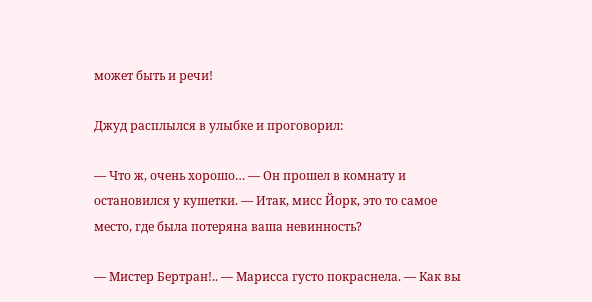может быть и речи!

Джуд расплылся в улыбке и проговорил:

— Что ж, очень хорошо… — Он прошел в комнату и остановился у кушетки. — Итак, мисс Йорк, это то самое место, где была потеряна ваша невинность?

— Мистер Бертран!.. — Марисса густо покраснела. — Как вы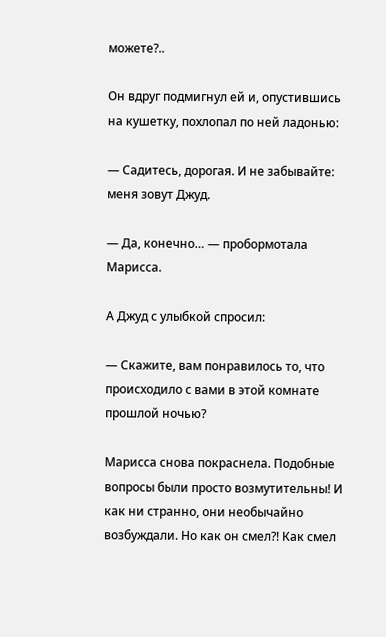можете?..

Он вдруг подмигнул ей и, опустившись на кушетку, похлопал по ней ладонью:

— Садитесь, дорогая. И не забывайте: меня зовут Джуд.

— Да, конечно… — пробормотала Марисса.

А Джуд с улыбкой спросил:

— Скажите, вам понравилось то, что происходило с вами в этой комнате прошлой ночью?

Марисса снова покраснела. Подобные вопросы были просто возмутительны! И как ни странно, они необычайно возбуждали. Но как он смел?! Как смел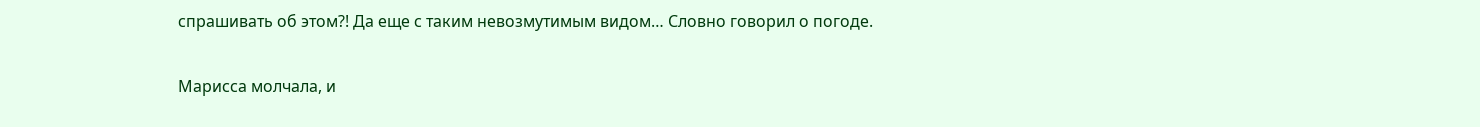спрашивать об этом?! Да еще с таким невозмутимым видом… Словно говорил о погоде.

Марисса молчала, и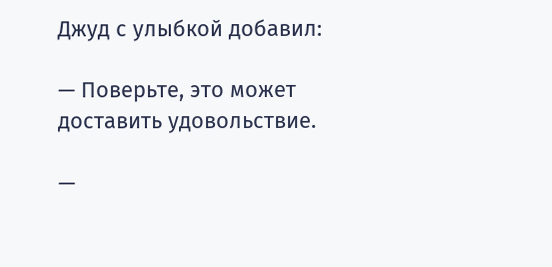Джуд с улыбкой добавил:

— Поверьте, это может доставить удовольствие.

—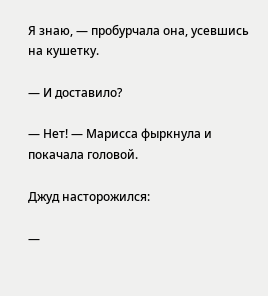Я знаю, — пробурчала она, усевшись на кушетку.

— И доставило?

— Нет! — Марисса фыркнула и покачала головой.

Джуд насторожился:

—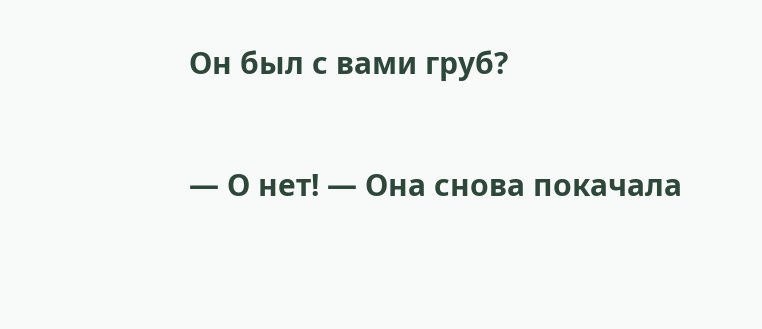Он был с вами груб?

— О нет! — Она снова покачала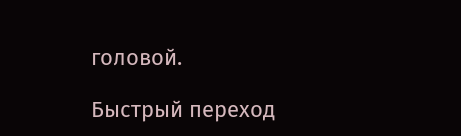головой.

Быстрый переход